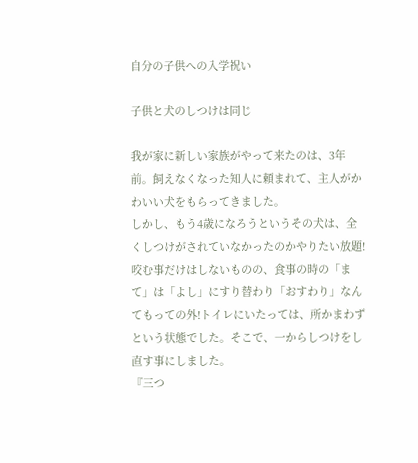自分の子供への入学祝い

子供と犬のしつけは同じ

我が家に新しい家族がやって来たのは、3年前。飼えなくなった知人に頼まれて、主人がかわいい犬をもらってきました。
しかし、もう4歳になろうというその犬は、全くしつけがされていなかったのかやりたい放題!
咬む事だけはしないものの、食事の時の「まて」は「よし」にすり替わり「おすわり」なんてもっての外!トイレにいたっては、所かまわずという状態でした。そこで、一からしつけをし直す事にしました。
『三つ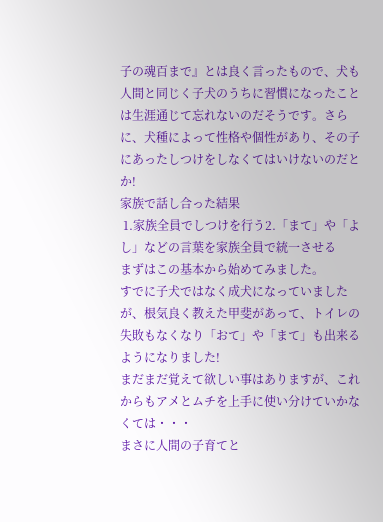子の魂百まで』とは良く言ったもので、犬も人間と同じく子犬のうちに習慣になったことは生涯通じて忘れないのだそうです。さらに、犬種によって性格や個性があり、その子にあったしつけをしなくてはいけないのだとか!
家族で話し合った結果
 1.家族全員でしつけを行う2.「まて」や「よし」などの言葉を家族全員で統一させる
まずはこの基本から始めてみました。
すでに子犬ではなく成犬になっていましたが、根気良く教えた甲斐があって、トイレの失敗もなくなり「おて」や「まて」も出来るようになりました!
まだまだ覚えて欲しい事はありますが、これからもアメとムチを上手に使い分けていかなくては・・・
まさに人間の子育てと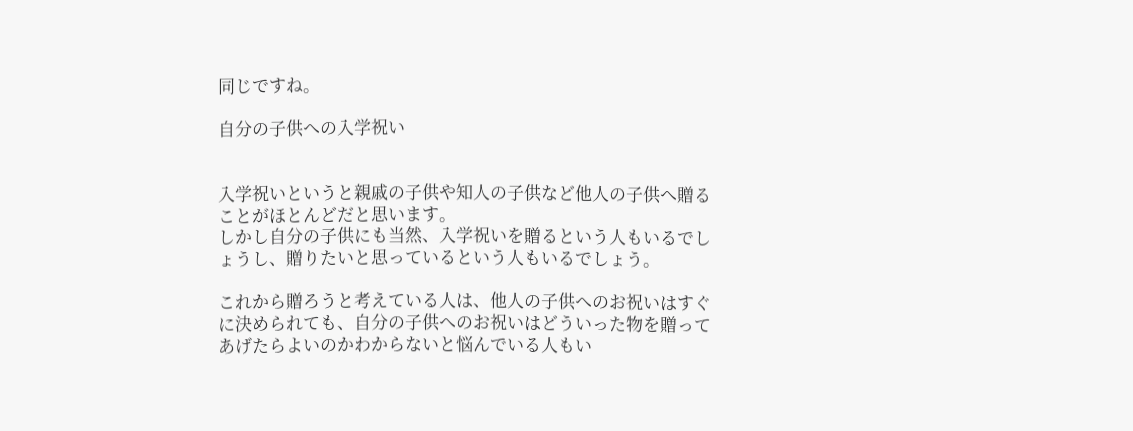同じですね。

自分の子供への入学祝い


入学祝いというと親戚の子供や知人の子供など他人の子供へ贈ることがほとんどだと思います。
しかし自分の子供にも当然、入学祝いを贈るという人もいるでしょうし、贈りたいと思っているという人もいるでしょう。

これから贈ろうと考えている人は、他人の子供へのお祝いはすぐに決められても、自分の子供へのお祝いはどういった物を贈ってあげたらよいのかわからないと悩んでいる人もい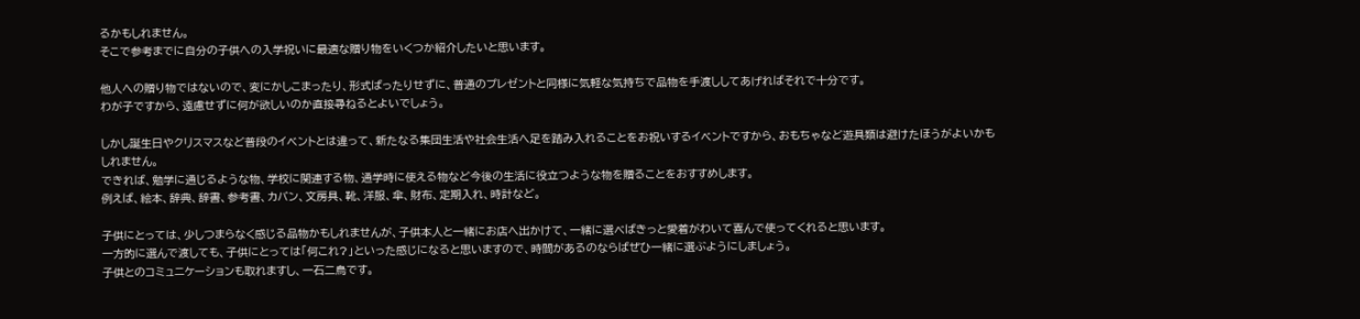るかもしれません。
そこで参考までに自分の子供への入学祝いに最適な贈り物をいくつか紹介したいと思います。

他人への贈り物ではないので、変にかしこまったり、形式ばったりせずに、普通のプレゼントと同様に気軽な気持ちで品物を手渡ししてあげればそれで十分です。
わが子ですから、遠慮せずに何が欲しいのか直接尋ねるとよいでしょう。

しかし誕生日やクリスマスなど普段のイベントとは違って、新たなる集団生活や社会生活へ足を踏み入れることをお祝いするイベントですから、おもちゃなど遊具類は避けたほうがよいかもしれません。
できれば、勉学に通じるような物、学校に関連する物、通学時に使える物など今後の生活に役立つような物を贈ることをおすすめします。
例えば、絵本、辞典、辞書、参考書、カバン、文房具、靴、洋服、傘、財布、定期入れ、時計など。

子供にとっては、少しつまらなく感じる品物かもしれませんが、子供本人と一緒にお店へ出かけて、一緒に選べばきっと愛着がわいて喜んで使ってくれると思います。
一方的に選んで渡しても、子供にとっては「何これ?」といった感じになると思いますので、時間があるのならばぜひ一緒に選ぶようにしましょう。
子供とのコミュニケーションも取れますし、一石二鳥です。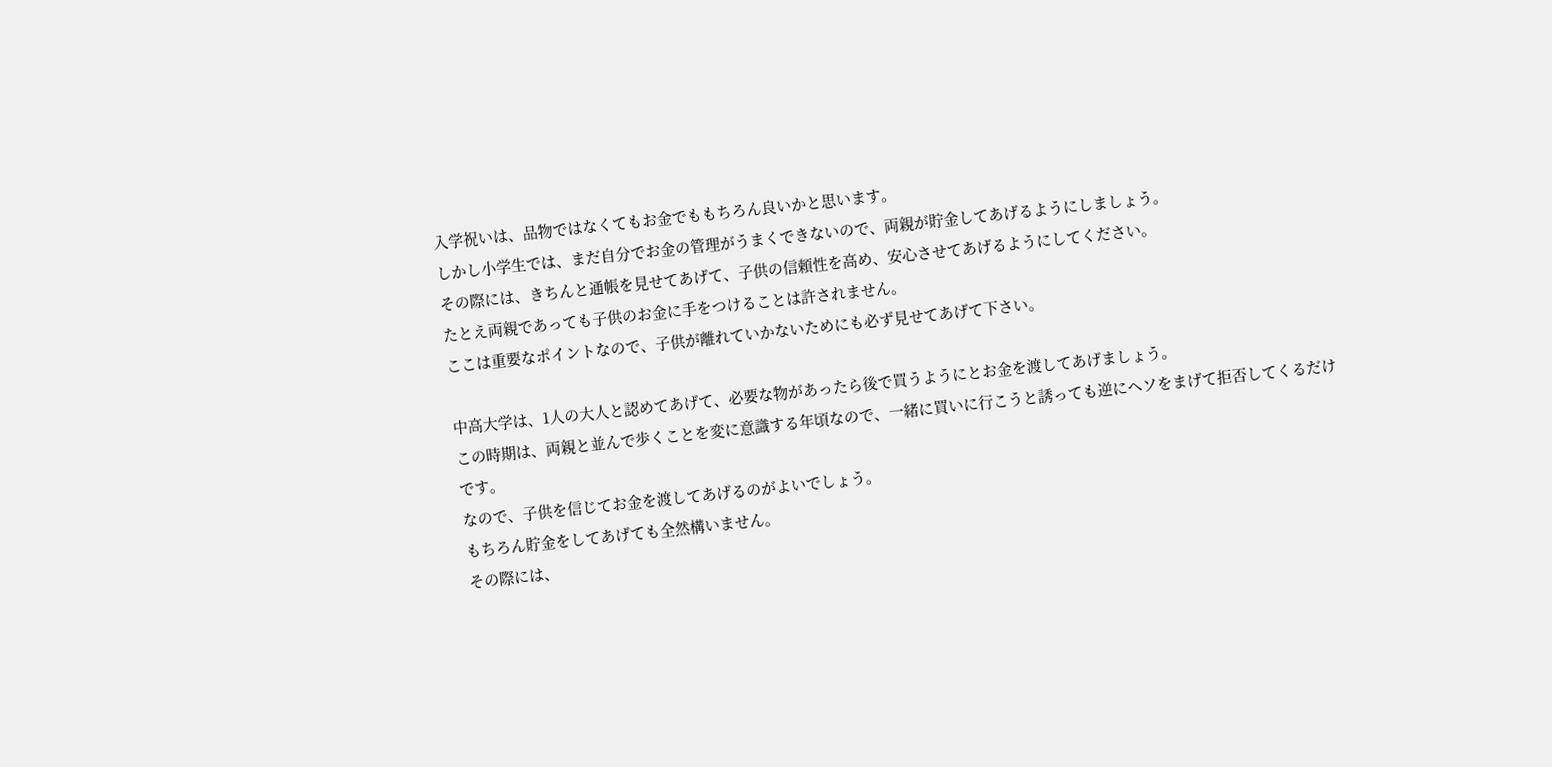入学祝いは、品物ではなくてもお金でももちろん良いかと思います。
しかし小学生では、まだ自分でお金の管理がうまくできないので、両親が貯金してあげるようにしましょう。
その際には、きちんと通帳を見せてあげて、子供の信頼性を高め、安心させてあげるようにしてください。
たとえ両親であっても子供のお金に手をつけることは許されません。
ここは重要なポイントなので、子供が離れていかないためにも必ず見せてあげて下さい。

中高大学は、1人の大人と認めてあげて、必要な物があったら後で買うようにとお金を渡してあげましょう。
この時期は、両親と並んで歩くことを変に意識する年頃なので、一緒に買いに行こうと誘っても逆にヘソをまげて拒否してくるだけです。
なので、子供を信じてお金を渡してあげるのがよいでしょう。
もちろん貯金をしてあげても全然構いません。
その際には、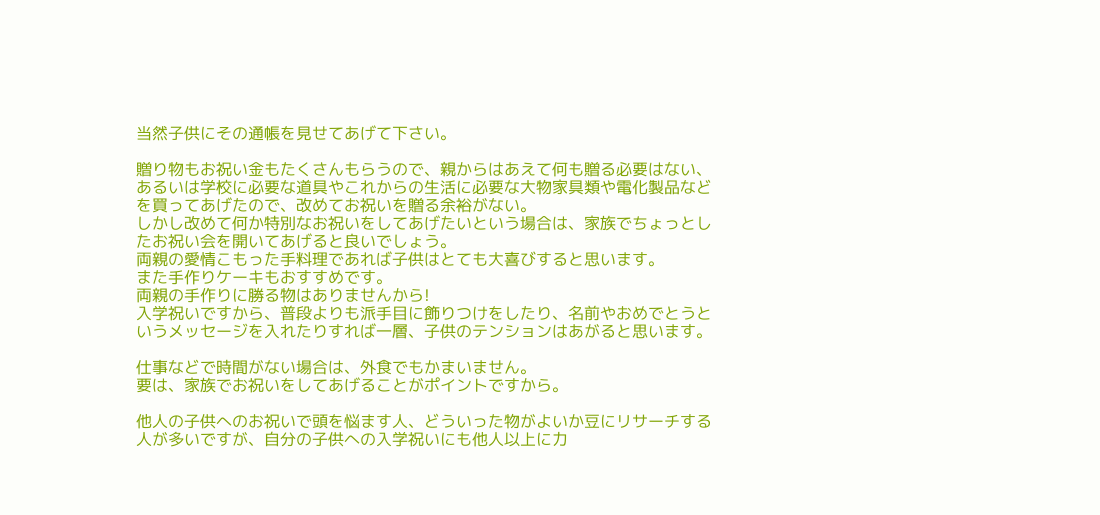当然子供にその通帳を見せてあげて下さい。

贈り物もお祝い金もたくさんもらうので、親からはあえて何も贈る必要はない、あるいは学校に必要な道具やこれからの生活に必要な大物家具類や電化製品などを買ってあげたので、改めてお祝いを贈る余裕がない。
しかし改めて何か特別なお祝いをしてあげたいという場合は、家族でちょっとしたお祝い会を開いてあげると良いでしょう。
両親の愛情こもった手料理であれば子供はとても大喜びすると思います。
また手作りケーキもおすすめです。
両親の手作りに勝る物はありませんから!
入学祝いですから、普段よりも派手目に飾りつけをしたり、名前やおめでとうというメッセージを入れたりすれば一層、子供のテンションはあがると思います。

仕事などで時間がない場合は、外食でもかまいません。
要は、家族でお祝いをしてあげることがポイントですから。

他人の子供へのお祝いで頭を悩ます人、どういった物がよいか豆にリサーチする人が多いですが、自分の子供への入学祝いにも他人以上に力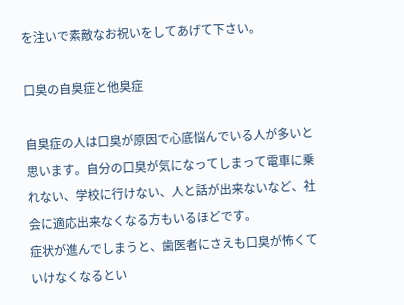を注いで素敵なお祝いをしてあげて下さい。

口臭の自臭症と他臭症

自臭症の人は口臭が原因で心底悩んでいる人が多いと思います。自分の口臭が気になってしまって電車に乗れない、学校に行けない、人と話が出来ないなど、社会に適応出来なくなる方もいるほどです。
症状が進んでしまうと、歯医者にさえも口臭が怖くていけなくなるとい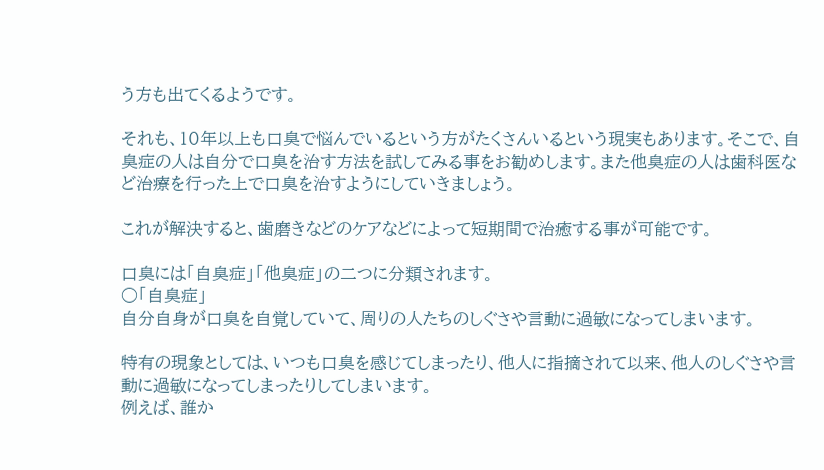う方も出てくるようです。

それも、10年以上も口臭で悩んでいるという方がたくさんいるという現実もあります。そこで、自臭症の人は自分で口臭を治す方法を試してみる事をお勧めします。また他臭症の人は歯科医など治療を行った上で口臭を治すようにしていきましょう。

これが解決すると、歯磨きなどのケアなどによって短期間で治癒する事が可能です。

口臭には「自臭症」「他臭症」の二つに分類されます。
○「自臭症」
自分自身が口臭を自覚していて、周りの人たちのしぐさや言動に過敏になってしまいます。

特有の現象としては、いつも口臭を感じてしまったり、他人に指摘されて以来、他人のしぐさや言動に過敏になってしまったりしてしまいます。
例えば、誰か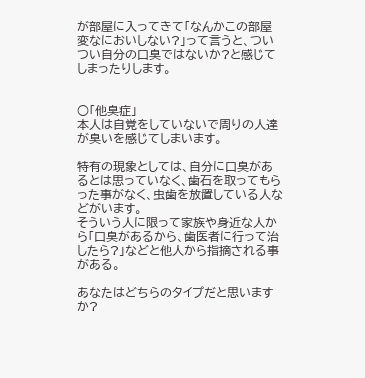が部屋に入ってきて「なんかこの部屋変なにおいしない?」って言うと、ついつい自分の口臭ではないか?と感じてしまったりします。


○「他臭症」
本人は自覚をしていないで周りの人達が臭いを感じてしまいます。

特有の現象としては、自分に口臭があるとは思っていなく、歯石を取ってもらった事がなく、虫歯を放置している人などがいます。
そういう人に限って家族や身近な人から「口臭があるから、歯医者に行って治したら?」などと他人から指摘される事がある。

あなたはどちらのタイプだと思いますか?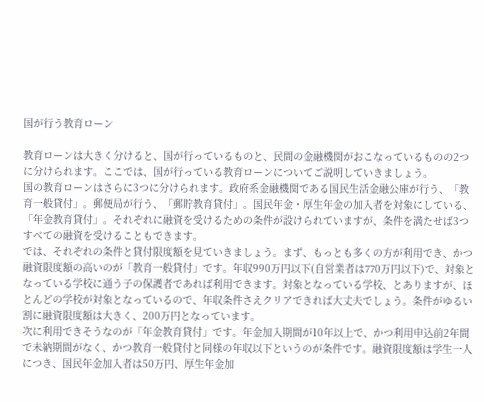国が行う教育ローン

教育ローンは大きく分けると、国が行っているものと、民間の金融機関がおこなっているものの2つに分けられます。ここでは、国が行っている教育ローンについてご説明していきましょう。
国の教育ローンはさらに3つに分けられます。政府系金融機関である国民生活金融公庫が行う、「教育一般貸付」。郵便局が行う、「郵貯教育貸付」。国民年金・厚生年金の加入者を対象にしている、「年金教育貸付」。それぞれに融資を受けるための条件が設けられていますが、条件を満たせば3つすべての融資を受けることもできます。
では、それぞれの条件と貸付限度額を見ていきましょう。まず、もっとも多くの方が利用でき、かつ融資限度額の高いのが「教育一般貸付」です。年収990万円以下(自営業者は770万円以下)で、対象となっている学校に通う子の保護者であれば利用できます。対象となっている学校、とありますが、ほとんどの学校が対象となっているので、年収条件さえクリアできれば大丈夫でしょう。条件がゆるい割に融資限度額は大きく、200万円となっています。
次に利用できそうなのが「年金教育貸付」です。年金加入期間が10年以上で、かつ利用申込前2年間で未納期間がなく、かつ教育一般貸付と同様の年収以下というのが条件です。融資限度額は学生一人につき、国民年金加入者は50万円、厚生年金加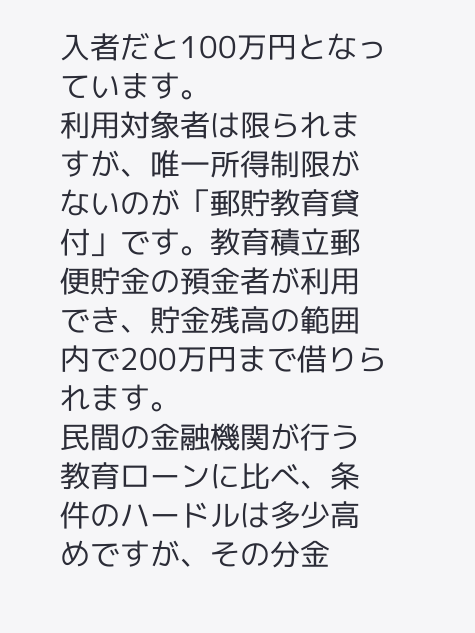入者だと100万円となっています。
利用対象者は限られますが、唯一所得制限がないのが「郵貯教育貸付」です。教育積立郵便貯金の預金者が利用でき、貯金残高の範囲内で200万円まで借りられます。
民間の金融機関が行う教育ローンに比べ、条件のハードルは多少高めですが、その分金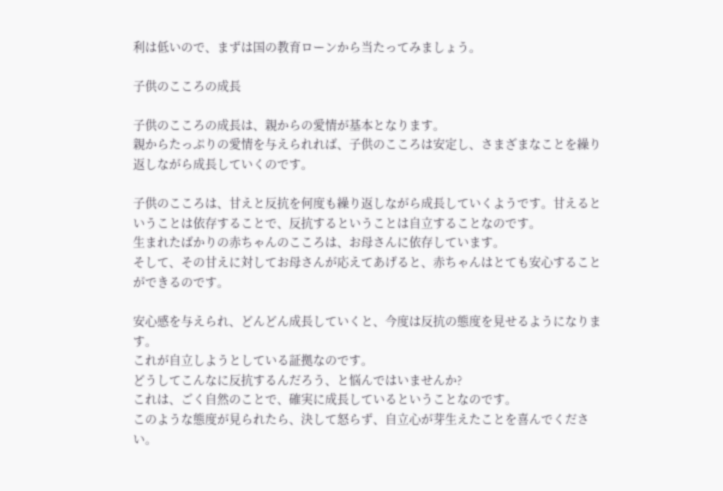利は低いので、まずは国の教育ローンから当たってみましょう。

子供のこころの成長

子供のこころの成長は、親からの愛情が基本となります。
親からたっぷりの愛情を与えられれば、子供のこころは安定し、さまざまなことを繰り返しながら成長していくのです。

子供のこころは、甘えと反抗を何度も繰り返しながら成長していくようです。甘えるということは依存することで、反抗するということは自立することなのです。
生まれたばかりの赤ちゃんのこころは、お母さんに依存しています。
そして、その甘えに対してお母さんが応えてあげると、赤ちゃんはとても安心することができるのです。

安心感を与えられ、どんどん成長していくと、今度は反抗の態度を見せるようになります。
これが自立しようとしている証拠なのです。
どうしてこんなに反抗するんだろう、と悩んではいませんか?
これは、ごく自然のことで、確実に成長しているということなのです。
このような態度が見られたら、決して怒らず、自立心が芽生えたことを喜んでください。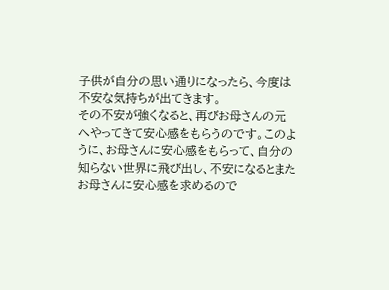子供が自分の思い通りになったら、今度は不安な気持ちが出てきます。
その不安が強くなると、再びお母さんの元へやってきて安心感をもらうのです。このように、お母さんに安心感をもらって、自分の知らない世界に飛び出し、不安になるとまたお母さんに安心感を求めるので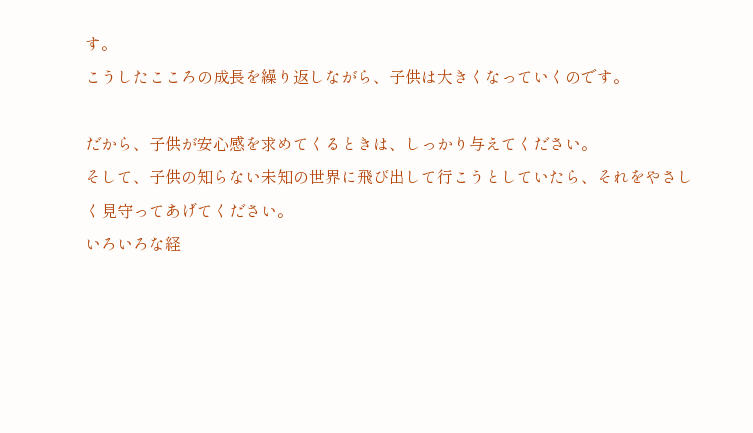す。
こうしたこころの成長を繰り返しながら、子供は大きくなっていくのです。

だから、子供が安心感を求めてくるときは、しっかり与えてください。
そして、子供の知らない未知の世界に飛び出して行こうとしていたら、それをやさしく見守ってあげてください。
いろいろな経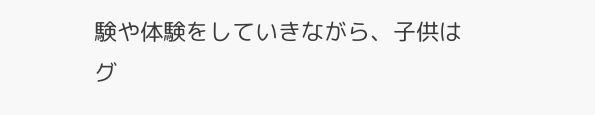験や体験をしていきながら、子供はグ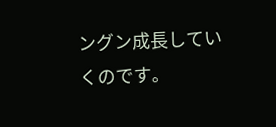ングン成長していくのです。